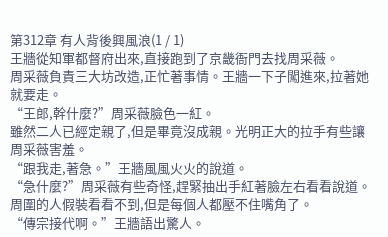第312章 有人背後興風浪(1 / 1)
王牆從知軍都督府出來,直接跑到了京畿衙門去找周采薇。
周采薇負責三大坊改造,正忙著事情。王牆一下子闖進來,拉著她就要走。
“王郎,幹什麼?”周采薇臉色一紅。
雖然二人已經定親了,但是畢竟沒成親。光明正大的拉手有些讓周采薇害羞。
“跟我走,著急。”王牆風風火火的說道。
“急什麼?”周采薇有些奇怪,趕緊抽出手紅著臉左右看看說道。
周圍的人假裝看看不到,但是每個人都壓不住嘴角了。
“傳宗接代啊。”王牆語出驚人。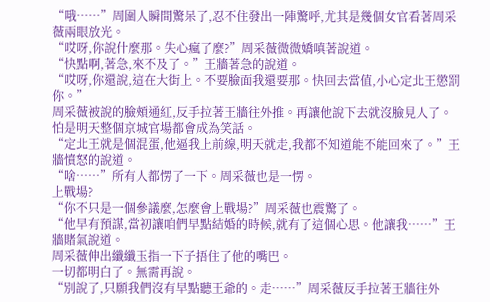“哦……”周圍人瞬間驚呆了,忍不住發出一陣驚呼,尤其是幾個女官看著周采薇兩眼放光。
“哎呀,你說什麼那。失心瘋了麼?”周采薇微微嬌嗔著說道。
“快點啊,著急,來不及了。”王牆著急的說道。
“哎呀,你還說,這在大街上。不要臉面我還要那。快回去當值,小心定北王懲罰你。”
周采薇被說的臉頰通紅,反手拉著王牆往外推。再讓他說下去就沒臉見人了。怕是明天整個京城官場都會成為笑話。
“定北王就是個混蛋,他逼我上前線,明天就走,我都不知道能不能回來了。”王牆憤怒的說道。
“啥……”所有人都愣了一下。周采薇也是一愣。
上戰場?
“你不只是一個參議麼,怎麼會上戰場?”周采薇也震驚了。
“他早有預謀,當初讓咱們早點結婚的時候,就有了這個心思。他讓我……”王牆賭氣說道。
周采薇伸出纖纖玉指一下子捂住了他的嘴巴。
一切都明白了。無需再說。
“別說了,只願我們沒有早點聽王爺的。走……”周采薇反手拉著王牆往外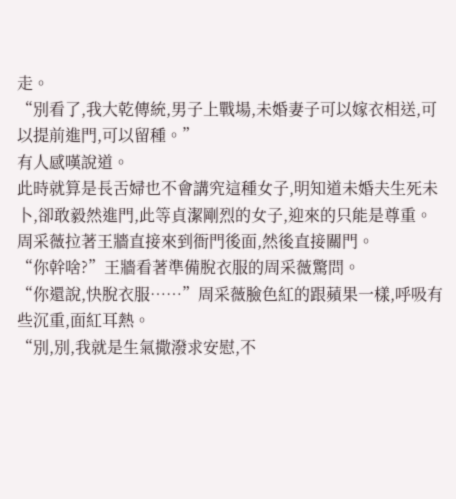走。
“別看了,我大乾傳統,男子上戰場,未婚妻子可以嫁衣相送,可以提前進門,可以留種。”
有人感嘆說道。
此時就算是長舌婦也不會講究這種女子,明知道未婚夫生死未卜,卻敢毅然進門,此等貞潔剛烈的女子,迎來的只能是尊重。
周采薇拉著王牆直接來到衙門後面,然後直接關門。
“你幹啥?”王牆看著準備脫衣服的周采薇驚問。
“你還說,快脫衣服……”周采薇臉色紅的跟蘋果一樣,呼吸有些沉重,面紅耳熱。
“別,別,我就是生氣撒潑求安慰,不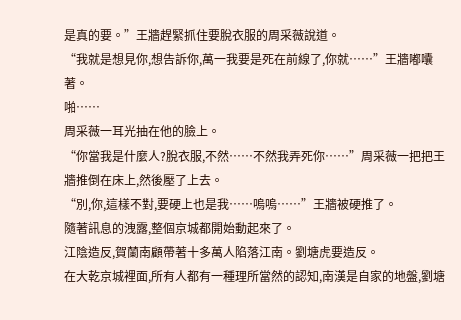是真的要。”王牆趕緊抓住要脫衣服的周采薇說道。
“我就是想見你,想告訴你,萬一我要是死在前線了,你就……”王牆嘟囔著。
啪……
周采薇一耳光抽在他的臉上。
“你當我是什麼人?脫衣服,不然……不然我弄死你……”周采薇一把把王牆推倒在床上,然後壓了上去。
“別,你,這樣不對,要硬上也是我……嗚嗚……”王牆被硬推了。
隨著訊息的洩露,整個京城都開始動起來了。
江陰造反,賀蘭南顧帶著十多萬人陷落江南。劉塘虎要造反。
在大乾京城裡面,所有人都有一種理所當然的認知,南漢是自家的地盤,劉塘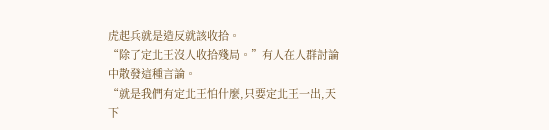虎起兵就是造反就該收拾。
“除了定北王沒人收拾殘局。”有人在人群討論中散發這種言論。
“就是我們有定北王怕什麼,只要定北王一出,天下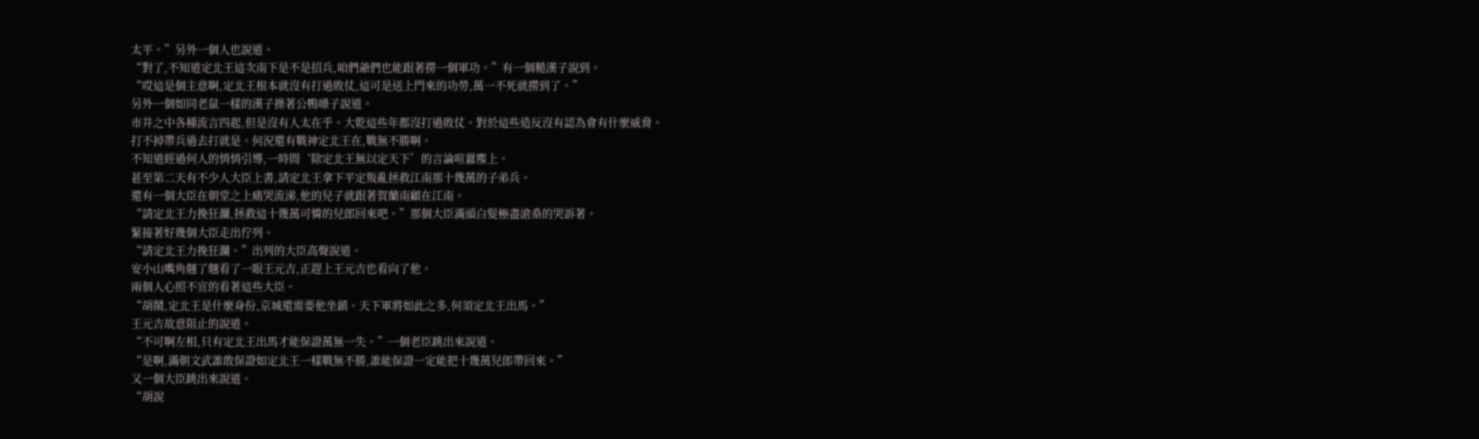太平。”另外一個人也說道。
“對了,不知道定北王這次南下是不是招兵,咱們爺們也能跟著撈一個軍功。”有一個糙漢子說到。
“哎這是個主意啊,定北王根本就沒有打過敗仗,這可是送上門來的功勞,萬一不死就撈到了。”
另外一個如同老鼠一樣的漢子操著公鴨嗓子說道。
市井之中各種流言四起,但是沒有人太在乎。大乾這些年都沒打過敗仗。對於這些造反沒有認為會有什麼威脅。
打不掉帶兵過去打就是。何況還有戰神定北王在,戰無不勝啊。
不知道經過何人的悄悄引導,一時間‘除定北王無以定天下’的言論喧囂塵上。
甚至第二天有不少人大臣上書,請定北王拿下平定叛亂拯救江南那十幾萬的子弟兵。
還有一個大臣在朝堂之上痛哭流涕,他的兒子就跟著賀蘭南顧在江南。
“請定北王力挽狂瀾,拯救這十幾萬可憐的兒郎回來吧。”那個大臣滿頭白髮極盡滄桑的哭訴著。
緊接著好幾個大臣走出佇列。
“請定北王力挽狂瀾。”出列的大臣高聲說道。
安小山嘴角翹了翹看了一眼王元吉,正趕上王元吉也看向了他。
兩個人心照不宣的看著這些大臣。
“胡鬧,定北王是什麼身份,京城還需要他坐鎮。天下軍將如此之多,何須定北王出馬。”
王元吉故意阻止的說道。
“不可啊左相,只有定北王出馬才能保證萬無一失。”一個老臣跳出來說道。
“是啊,滿朝文武誰敢保證如定北王一樣戰無不勝,誰能保證一定能把十幾萬兒郎帶回來。”
又一個大臣跳出來說道。
“胡說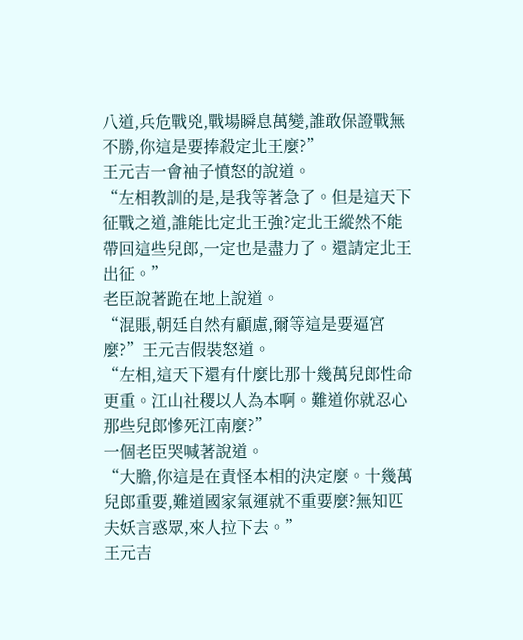八道,兵危戰兇,戰場瞬息萬變,誰敢保證戰無不勝,你這是要捧殺定北王麼?”
王元吉一會袖子憤怒的說道。
“左相教訓的是,是我等著急了。但是這天下征戰之道,誰能比定北王強?定北王縱然不能帶回這些兒郎,一定也是盡力了。還請定北王出征。”
老臣說著跪在地上說道。
“混賬,朝廷自然有顧慮,爾等這是要逼宮麼?”王元吉假裝怒道。
“左相,這天下還有什麼比那十幾萬兒郎性命更重。江山社稷以人為本啊。難道你就忍心那些兒郎慘死江南麼?”
一個老臣哭喊著說道。
“大膽,你這是在責怪本相的決定麼。十幾萬兒郎重要,難道國家氣運就不重要麼?無知匹夫妖言惑眾,來人拉下去。”
王元吉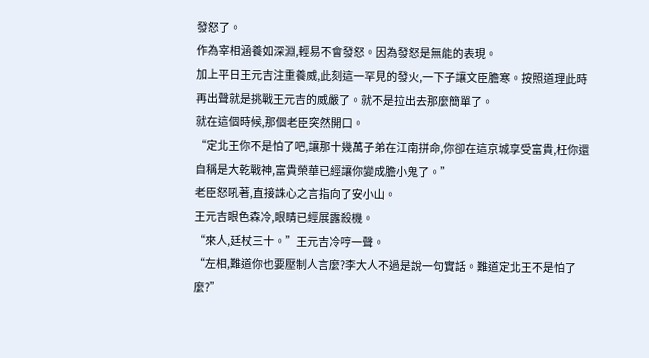發怒了。
作為宰相涵養如深淵,輕易不會發怒。因為發怒是無能的表現。
加上平日王元吉注重養威,此刻這一罕見的發火,一下子讓文臣膽寒。按照道理此時再出聲就是挑戰王元吉的威嚴了。就不是拉出去那麼簡單了。
就在這個時候,那個老臣突然開口。
“定北王你不是怕了吧,讓那十幾萬子弟在江南拼命,你卻在這京城享受富貴,枉你還自稱是大乾戰神,富貴榮華已經讓你變成膽小鬼了。”
老臣怒吼著,直接誅心之言指向了安小山。
王元吉眼色森冷,眼睛已經展露殺機。
“來人,廷杖三十。”王元吉冷哼一聲。
“左相,難道你也要壓制人言麼?李大人不過是說一句實話。難道定北王不是怕了麼?”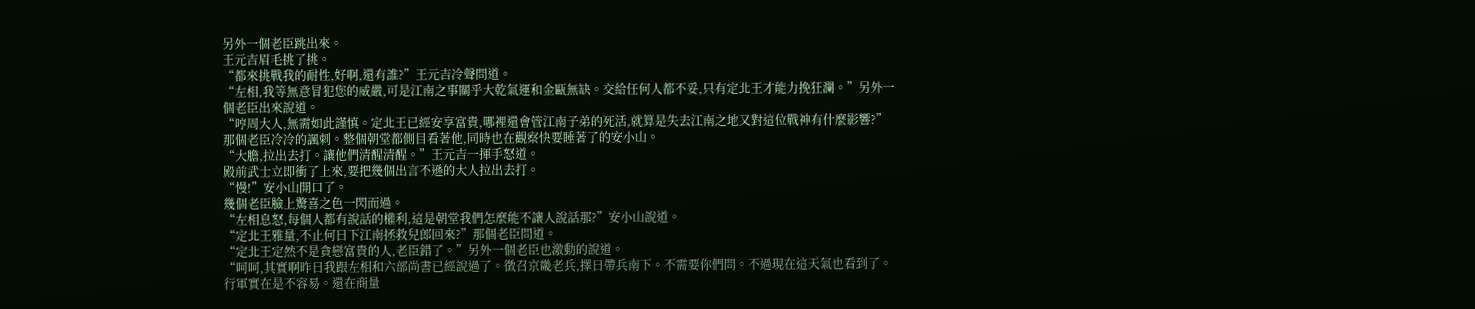另外一個老臣跳出來。
王元吉眉毛挑了挑。
“都來挑戰我的耐性,好啊,還有誰?”王元吉冷聲問道。
“左相,我等無意冒犯您的威嚴,可是江南之事關乎大乾氣運和金甌無缺。交給任何人都不妥,只有定北王才能力挽狂瀾。”另外一個老臣出來說道。
“哼周大人,無需如此謹慎。定北王已經安享富貴,哪裡還會管江南子弟的死活,就算是失去江南之地又對這位戰神有什麼影響?”
那個老臣冷冷的諷刺。整個朝堂都側目看著他,同時也在觀察快要睡著了的安小山。
“大膽,拉出去打。讓他們清醒清醒。”王元吉一揮手怒道。
殿前武士立即衝了上來,要把幾個出言不遜的大人拉出去打。
“慢!”安小山開口了。
幾個老臣臉上驚喜之色一閃而過。
“左相息怒,每個人都有說話的權利,這是朝堂我們怎麼能不讓人說話那?”安小山說道。
“定北王雅量,不止何日下江南拯救兒郎回來?”那個老臣問道。
“定北王定然不是貪戀富貴的人,老臣錯了。”另外一個老臣也激動的說道。
“呵呵,其實啊昨日我跟左相和六部尚書已經說過了。徵召京畿老兵,擇日帶兵南下。不需要你們問。不過現在這天氣也看到了。行軍實在是不容易。還在商量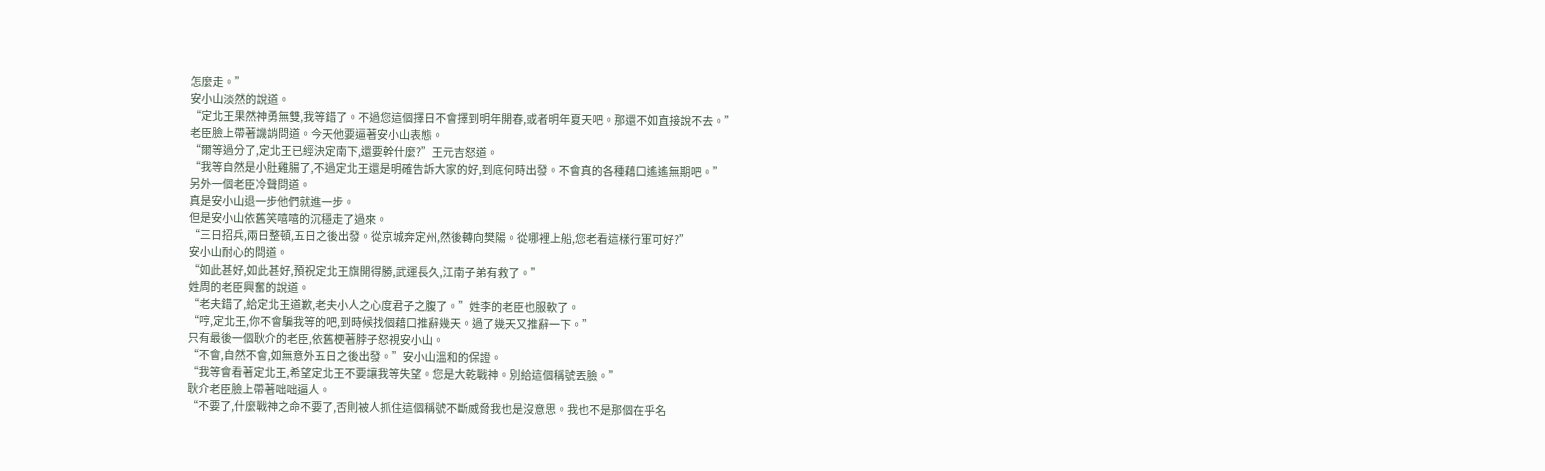怎麼走。”
安小山淡然的說道。
“定北王果然神勇無雙,我等錯了。不過您這個擇日不會擇到明年開春,或者明年夏天吧。那還不如直接說不去。”
老臣臉上帶著譏誚問道。今天他要逼著安小山表態。
“爾等過分了,定北王已經決定南下,還要幹什麼?”王元吉怒道。
“我等自然是小肚雞腸了,不過定北王還是明確告訴大家的好,到底何時出發。不會真的各種藉口遙遙無期吧。”
另外一個老臣冷聲問道。
真是安小山退一步他們就進一步。
但是安小山依舊笑嘻嘻的沉穩走了過來。
“三日招兵,兩日整頓,五日之後出發。從京城奔定州,然後轉向樊陽。從哪裡上船,您老看這樣行軍可好?”
安小山耐心的問道。
“如此甚好,如此甚好,預祝定北王旗開得勝,武運長久,江南子弟有救了。”
姓周的老臣興奮的說道。
“老夫錯了,給定北王道歉,老夫小人之心度君子之腹了。”姓李的老臣也服軟了。
“哼,定北王,你不會騙我等的吧,到時候找個藉口推辭幾天。過了幾天又推辭一下。”
只有最後一個耿介的老臣,依舊梗著脖子怒視安小山。
“不會,自然不會,如無意外五日之後出發。”安小山溫和的保證。
“我等會看著定北王,希望定北王不要讓我等失望。您是大乾戰神。別給這個稱號丟臉。”
耿介老臣臉上帶著咄咄逼人。
“不要了,什麼戰神之命不要了,否則被人抓住這個稱號不斷威脅我也是沒意思。我也不是那個在乎名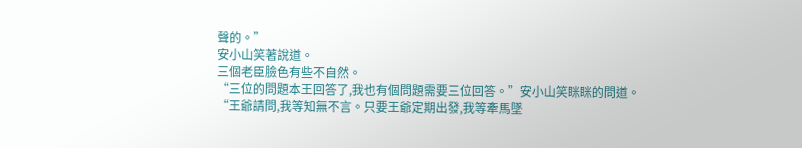聲的。”
安小山笑著說道。
三個老臣臉色有些不自然。
“三位的問題本王回答了,我也有個問題需要三位回答。”安小山笑眯眯的問道。
“王爺請問,我等知無不言。只要王爺定期出發,我等牽馬墜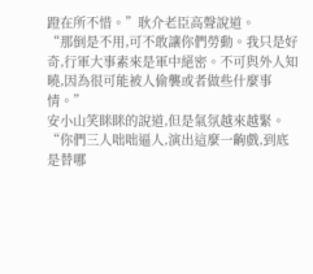蹬在所不惜。”耿介老臣高聲說道。
“那倒是不用,可不敢讓你們勞動。我只是好奇,行軍大事素來是軍中絕密。不可與外人知曉,因為很可能被人偷襲或者做些什麼事情。”
安小山笑眯眯的說道,但是氣氛越來越緊。
“你們三人咄咄逼人,演出這麼一齣戲,到底是替哪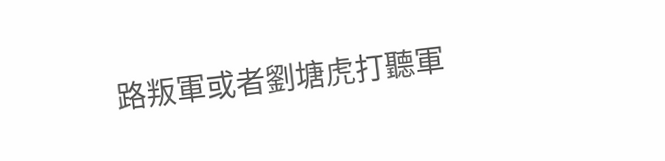路叛軍或者劉塘虎打聽軍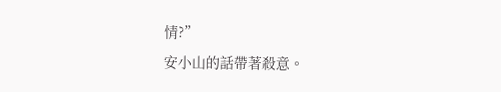情?”
安小山的話帶著殺意。